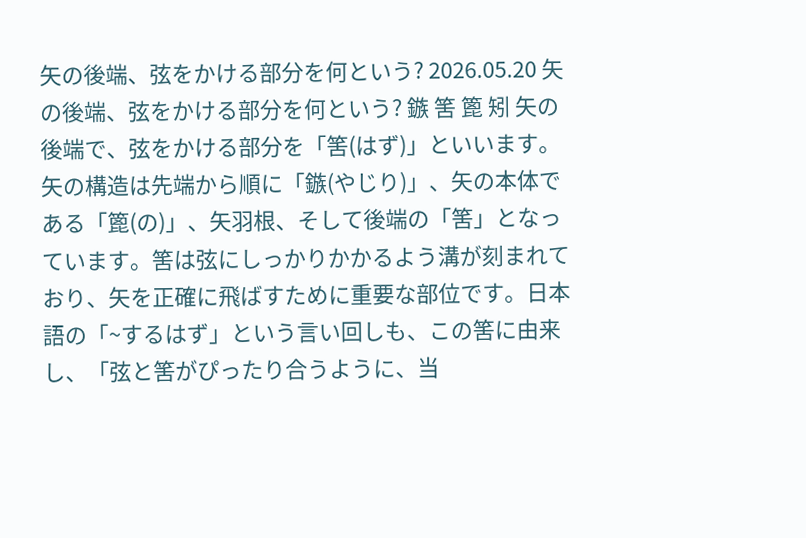矢の後端、弦をかける部分を何という? 2026.05.20 矢の後端、弦をかける部分を何という? 鏃 筈 篦 矧 矢の後端で、弦をかける部分を「筈(はず)」といいます。矢の構造は先端から順に「鏃(やじり)」、矢の本体である「篦(の)」、矢羽根、そして後端の「筈」となっています。筈は弦にしっかりかかるよう溝が刻まれており、矢を正確に飛ばすために重要な部位です。日本語の「~するはず」という言い回しも、この筈に由来し、「弦と筈がぴったり合うように、当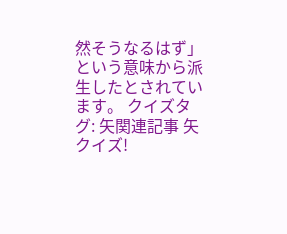然そうなるはず」という意味から派生したとされています。 クイズタグ: 矢関連記事 矢クイズ!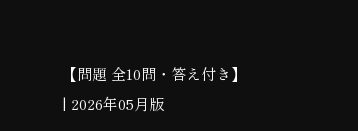【問題 全10問・答え付き】 | 2026年05月版